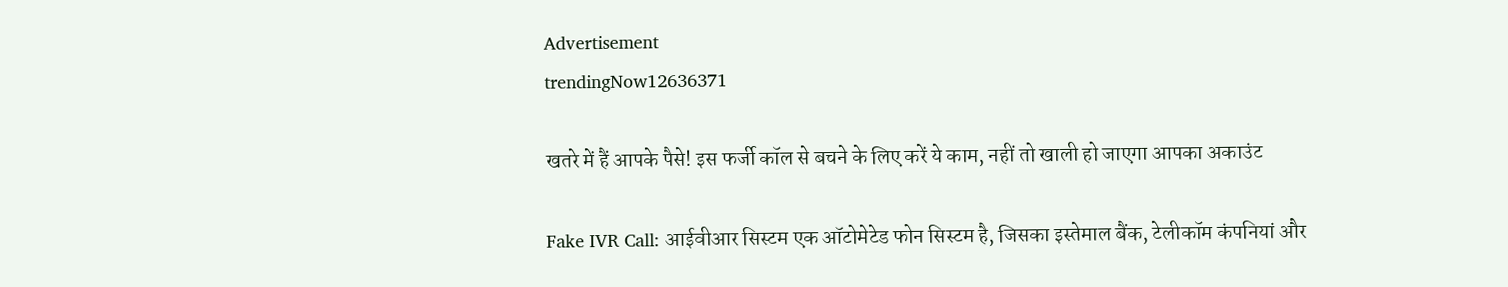Advertisement
trendingNow12636371

खतरे में हैं आपके पैसे! इस फर्जी कॉल से बचने के लिए करें ये काम, नहीं तो खाली हो जाएगा आपका अकाउंट

Fake IVR Call: आईवीआर सिस्टम एक ऑटोमेटेड फोन सिस्टम है, जिसका इस्तेमाल बैंक, टेलीकॉम कंपनियां और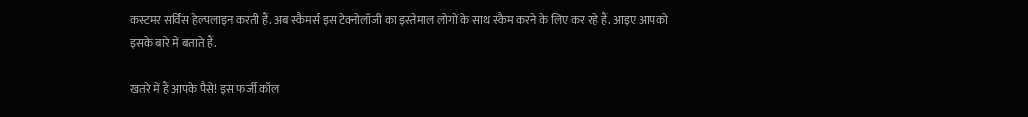कस्टमर सर्विस हेल्पलाइन करती हैं. अब स्कैमर्स इस टेक्नोलॉजी का इस्तेमाल लोगों के साथ स्कैम करने के लिए कर रहे हैं. आइए आपको इसके बारे में बताते हैं.

खतरे में हैं आपके पैसे! इस फर्जी कॉल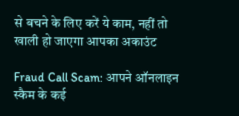से बचने के लिए करें ये काम, नहीं तो खाली हो जाएगा आपका अकाउंट

Fraud Call Scam: आपने ऑनलाइन स्कैम के कई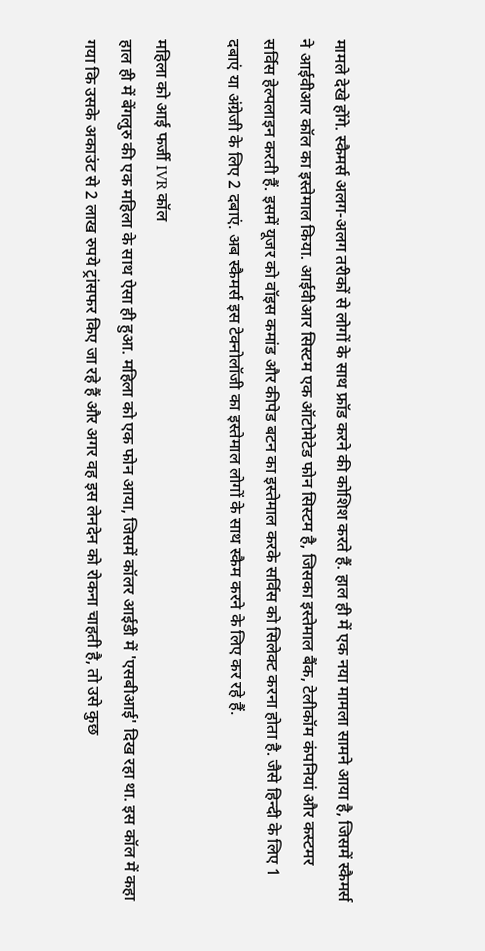मामले देखे होंगे. स्कैमर्स अलग-अलग तरीकों से लोगों के साथ फ्रॉड करने की कोशिश करते हैं. हाल ही में एक नया मामला सामने आया है, जिसमें स्कैमर्स ने आईवीआर कॉल का इस्तेमाल किया. आईवीआर सिस्टम एक ऑटोमेटेड फोन सिस्टम है, जिसका इस्तेमाल बैंक, टेलीकॉम कंपनियां और कस्टमर सर्विस हेल्पलाइन करती हैं. इसमें यूजर को वॉइस कमांड और कीपेड बटन का इस्तेमाल करके सर्विस को सिलेक्ट करना होता है. जैसे हिन्दी के लिए 1 दबाएं या अंग्रेजी के लिए 2 दबाएं. अब स्कैमर्स इस टेक्नोलॉजी का इस्तेमाल लोगों के साथ स्कैम करने के लिए कर रहे हैं.

महिला को आई फर्जी IVR कॉल
हाल ही में बेंगलुरु की एक महिला के साथ ऐसा ही हुआ. महिला को एक फोन आया, जिसमें कॉलर आईडी में 'एसबीआई' दिख रहा था. इस कॉल में कहा गया कि उसके अकाउंट से 2 लाख रुपये ट्रांसफर किए जा रहे हैं और अगर वह इस लेनदेन को रोकना चाहती है, तो उसे कुछ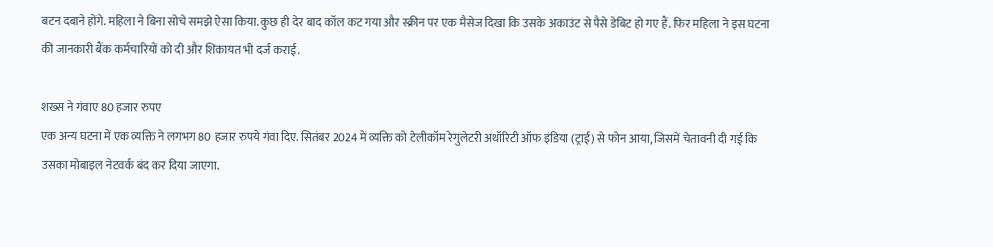बटन दबाने होंगे. महिला ने बिना सोचे समझे ऐसा किया. कुछ ही देर बाद कॉल कट गया और स्क्रीन पर एक मैसेज दिखा कि उसके अकाउंट से पैसे डेबिट हो गए हैं. फिर महिला ने इस घटना की जानकारी बैंक कर्मचारियों को दी और शिकायत भी दर्ज कराई.

शख्स ने गंवाए 80 हजार रुपए
एक अन्य घटना में एक व्यक्ति ने लगभग 80 हजार रुपये गंवा दिए. सितंबर 2024 में व्यक्ति को टेलीकॉम रेगुलेटरी अथॉरिटी ऑफ इंडिया (ट्राई) से फोन आया, जिसमें चेतावनी दी गई कि उसका मोबाइल नेटवर्क बंद कर दिया जाएगा.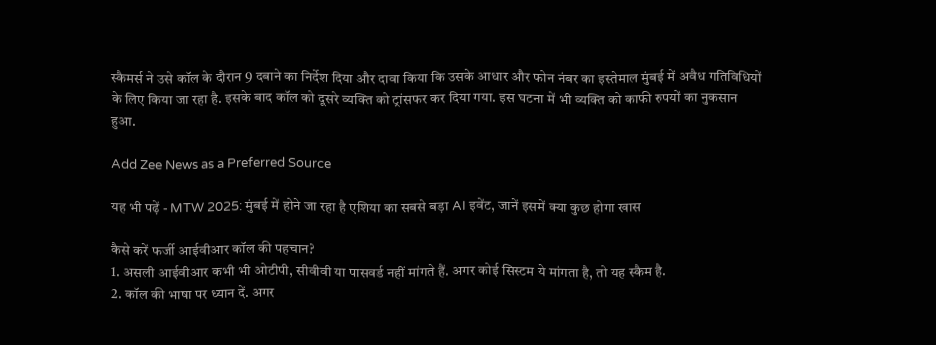स्कैमर्स ने उसे कॉल के दौरान 9 दबाने का निर्देश दिया और दावा किया कि उसके आधार और फोन नंबर का इस्तेमाल मुंबई में अवैध गतिविधियों के लिए किया जा रहा है. इसके बाद कॉल को दूसरे व्यक्ति को ट्रांसफर कर दिया गया. इस घटना में भी व्यक्ति को काफी रुपयों का नुकसान हुआ.

Add Zee News as a Preferred Source

यह भी पढ़ें - MTW 2025: मुंबई में होने जा रहा है एशिया का सबसे बड़ा AI इवेंट, जानें इसमें क्या कुछ होगा खास

कैसे करें फर्जी आईवीआर कॉल की पहचान?
1. असली आईवीआर कभी भी ओटीपी, सीवीवी या पासवर्ड नहीं मांगते हैं. अगर कोई सिस्टम ये मांगता है, तो यह स्कैम है.
2. कॉल की भाषा पर ध्यान दें. अगर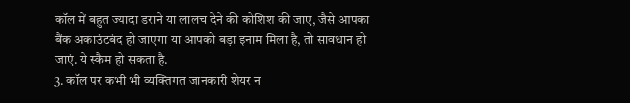कॉल में बहुत ज्यादा डराने या लालच देने की कोशिश की जाए, जैसे आपका बैंक अकाउंटबंद हो जाएगा या आपको बड़ा इनाम मिला है, तो सावधान हो जाएं. ये स्कैम हो सकता है.
3. कॉल पर कभी भी व्यक्तिगत जानकारी शेयर न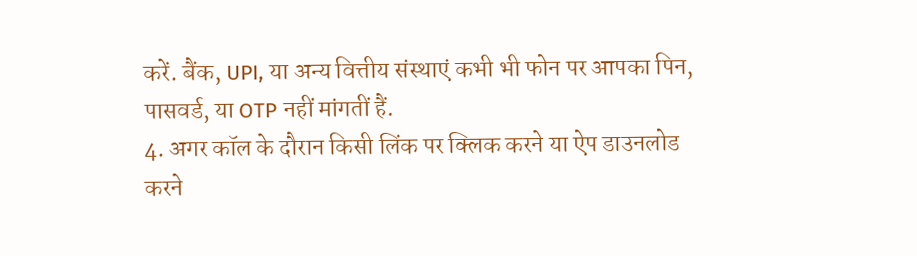करें. बैंक, UPI, या अन्य वित्तीय संस्थाएं कभी भी फोन पर आपका पिन, पासवर्ड, या OTP नहीं मांगतीं हैं.
4. अगर कॉल के दौरान किसी लिंक पर क्लिक करने या ऐप डाउनलोड करने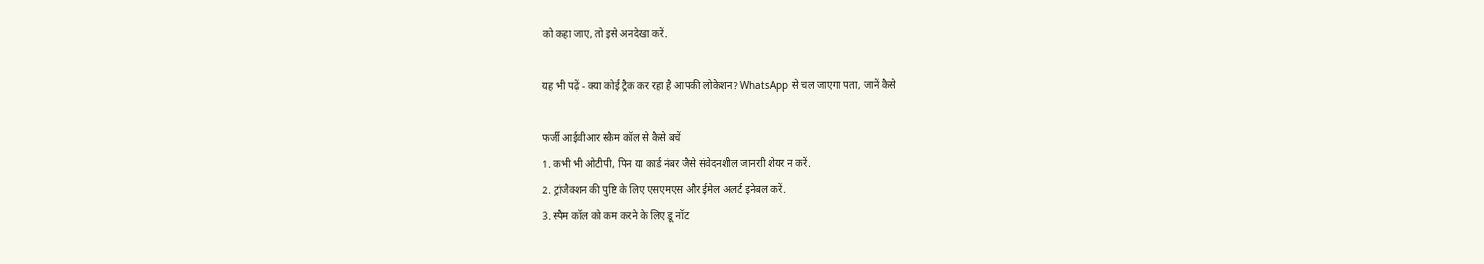को कहा जाए, तो इसे अनदेखा करें.

यह भी पढ़ें - क्या कोई ट्रैक कर रहा है आपकी लोकेशन? WhatsApp से चल जाएगा पता, जानें कैसे

फर्जी आईवीआर स्कैम कॉल से कैसे बचें
1. कभी भी ओटीपी, पिन या कार्ड नंबर जैसे संवेदनशील जानराी शेयर न करें.
2. ट्रांजैक्शन की पुष्टि के लिए एसएमएस और ईमेल अलर्ट इनेबल करें.
3. स्पैम कॉल को कम करने के लिए डू नॉट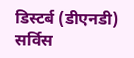डिस्टर्ब (डीएनडी) सर्विस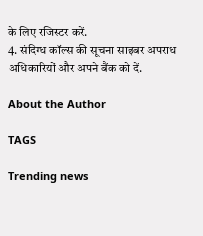के लिए रजिस्टर करें.
4. संदिग्ध कॉल्स की सूचना साइबर अपराध अधिकारियों और अपने बैंक को दें.

About the Author

TAGS

Trending news